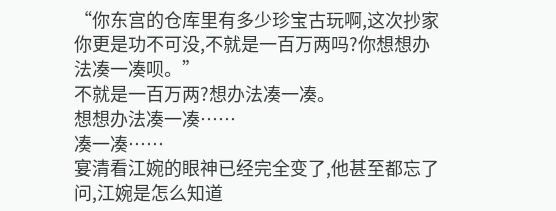“你东宫的仓库里有多少珍宝古玩啊,这次抄家你更是功不可没,不就是一百万两吗?你想想办法凑一凑呗。”
不就是一百万两?想办法凑一凑。
想想办法凑一凑……
凑一凑……
宴清看江婉的眼神已经完全变了,他甚至都忘了问,江婉是怎么知道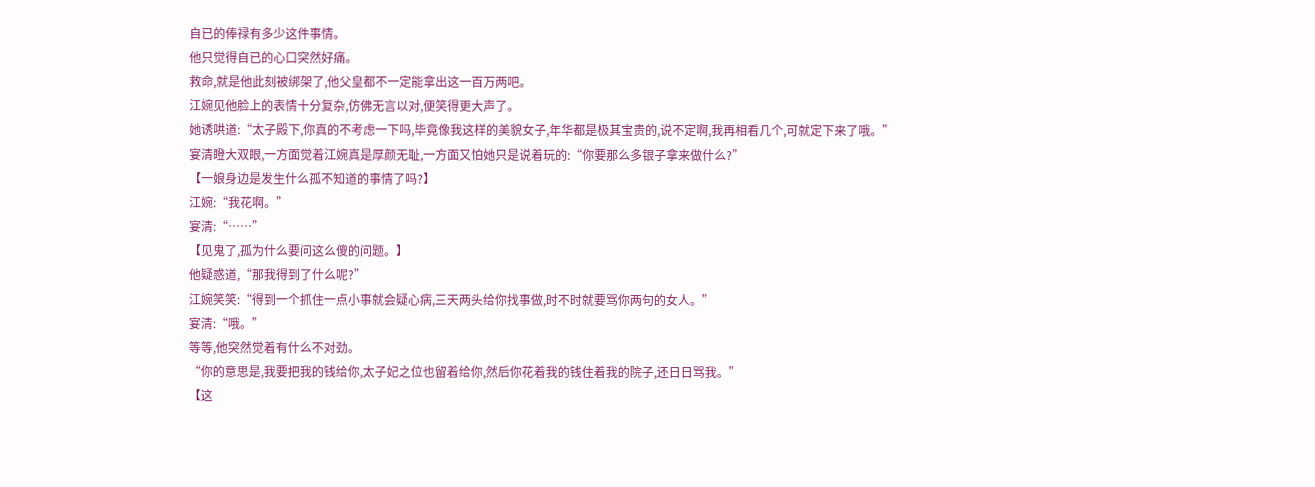自已的俸禄有多少这件事情。
他只觉得自已的心口突然好痛。
救命,就是他此刻被绑架了,他父皇都不一定能拿出这一百万两吧。
江婉见他脸上的表情十分复杂,仿佛无言以对,便笑得更大声了。
她诱哄道:“太子殿下,你真的不考虑一下吗,毕竟像我这样的美貌女子,年华都是极其宝贵的,说不定啊,我再相看几个,可就定下来了哦。”
宴清瞪大双眼,一方面觉着江婉真是厚颜无耻,一方面又怕她只是说着玩的:“你要那么多银子拿来做什么?”
【一娘身边是发生什么孤不知道的事情了吗?】
江婉:“我花啊。”
宴清:“……”
【见鬼了,孤为什么要问这么傻的问题。】
他疑惑道,“那我得到了什么呢?”
江婉笑笑:“得到一个抓住一点小事就会疑心病,三天两头给你找事做,时不时就要骂你两句的女人。”
宴清:“哦。”
等等,他突然觉着有什么不对劲。
“你的意思是,我要把我的钱给你,太子妃之位也留着给你,然后你花着我的钱住着我的院子,还日日骂我。”
【这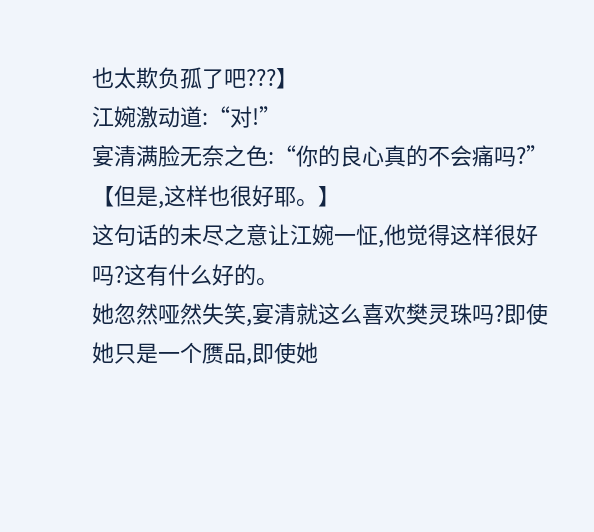也太欺负孤了吧???】
江婉激动道:“对!”
宴清满脸无奈之色:“你的良心真的不会痛吗?”
【但是,这样也很好耶。】
这句话的未尽之意让江婉一怔,他觉得这样很好吗?这有什么好的。
她忽然哑然失笑,宴清就这么喜欢樊灵珠吗?即使她只是一个赝品,即使她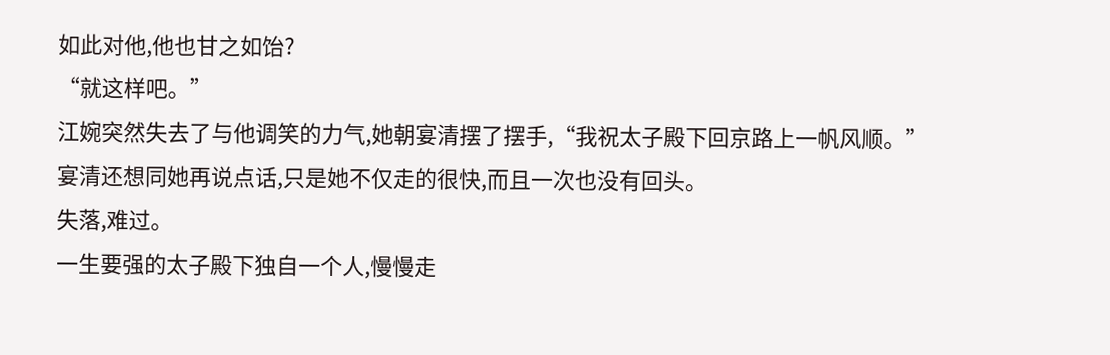如此对他,他也甘之如饴?
“就这样吧。”
江婉突然失去了与他调笑的力气,她朝宴清摆了摆手,“我祝太子殿下回京路上一帆风顺。”
宴清还想同她再说点话,只是她不仅走的很快,而且一次也没有回头。
失落,难过。
一生要强的太子殿下独自一个人,慢慢走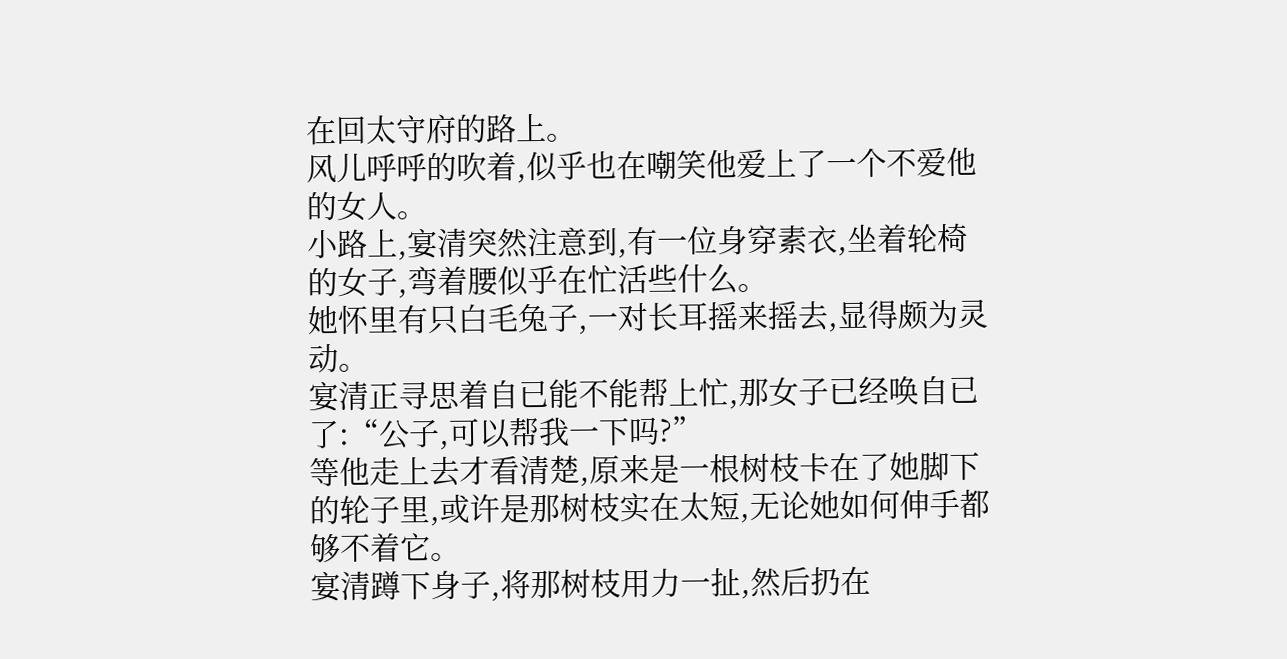在回太守府的路上。
风儿呼呼的吹着,似乎也在嘲笑他爱上了一个不爱他的女人。
小路上,宴清突然注意到,有一位身穿素衣,坐着轮椅的女子,弯着腰似乎在忙活些什么。
她怀里有只白毛兔子,一对长耳摇来摇去,显得颇为灵动。
宴清正寻思着自已能不能帮上忙,那女子已经唤自已了:“公子,可以帮我一下吗?”
等他走上去才看清楚,原来是一根树枝卡在了她脚下的轮子里,或许是那树枝实在太短,无论她如何伸手都够不着它。
宴清蹲下身子,将那树枝用力一扯,然后扔在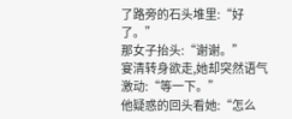了路旁的石头堆里:“好了。”
那女子抬头:“谢谢。”
宴清转身欲走,她却突然语气激动:“等一下。”
他疑惑的回头看她:“怎么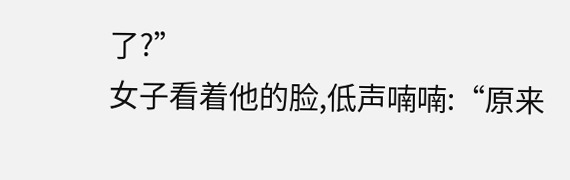了?”
女子看着他的脸,低声喃喃:“原来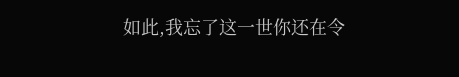如此,我忘了这一世你还在令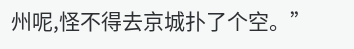州呢,怪不得去京城扑了个空。”